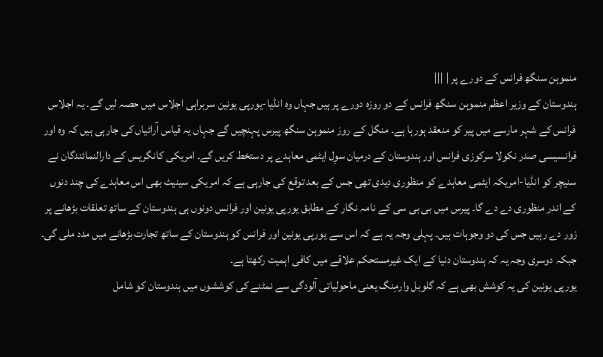منموہن سنگھ فرانس کے دورے پر | |||
ہندوستان کے وزیر اعظم منموہن سنگھ فرانس کے دو روزہ دورے پر ہیں جہاں وہ انڈیا-یورپی یونین سربراہی اجلاس میں حصہ لیں گے۔ یہ اجلاس فرانس کے شہر مارسے میں پیر کو منعقد ہورہا ہے۔ منگل کے روز منموہن سنگھ پیرس پہنچیں گے جہاں یہ قیاس آرائیاں کی جارہی ہیں کہ وہ اور فرانسیسی صدر نکولا سرکوزی فرانس اور ہندوستان کے درمیان سوِل ایٹمی معاہدے پر دستخط کریں گے۔ امریکی کانگریس کے دارالنمائندگان نے سنیچر کو انڈیا-امریکہ ایٹمی معاہدے کو منظوری دیدی تھی جس کے بعد توقع کی جارہی ہے کہ امریکی سینیٹ بھی اس معاہدے کی چند دنوں کے اندر منظوری دے دے گا۔ پیرس میں بی بی سی کے نامہ نگار کے مطابق یورپی یونین اور فرانس دونوں ہی ہندوستان کے ساتھ تعلقات بڑھانے پر زور دے رہیں جس کی دو وجوہات ہیں۔ پہلی وجہ یہ ہے کہ اس سے یورپی یونین اور فرانس کو ہندوستان کے ساتھ تجارت بڑھانے میں مدد ملی گی۔ جبکہ دوسری وجہ یہ کہ ہندوستان دنیا کے ایک غیرمستحکم علاقے میں کافی اہمیت رکھتا ہے۔
یورپی یونین کی یہ کوشش بھی ہے کہ گلوبل وارمِنگ یعنی ماحولیاتی آلودگی سے نمٹنے کی کوششوں میں ہندوستان کو شامل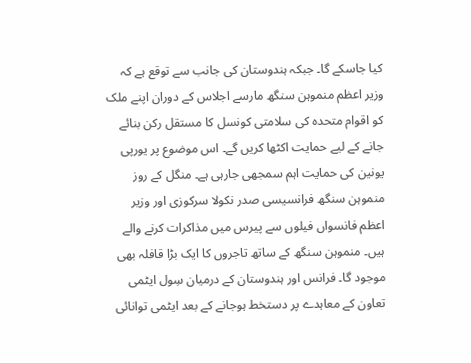کیا جاسکے گا۔ جبکہ ہندوستان کی جانب سے توقع ہے کہ وزیر اعظم منموہن سنگھ مارسے اجلاس کے دوران اپنے ملک کو اقوام متحدہ کی سلامتی کونسل کا مستقل رکن بنائے جانے کے لیے حمایت اکٹھا کریں گے۔ اس موضوع پر یورپی یونین کی حمایت اہم سمجھی جارہی ہے۔ منگل کے روز منموہن سنگھ فرانسیسی صدر نکولا سرکوزی اور وزیر اعظم فانسواں فیلوں سے پیرس میں مذاکرات کرنے والے ہیں۔ منموہن سنگھ کے ساتھ تاجروں کا ایک بڑا قافلہ بھی موجود گا۔ فرانس اور ہندوستان کے درمیان سِول ایٹمی تعاون کے معاہدے پر دستخط ہوجانے کے بعد ایٹمی توانائی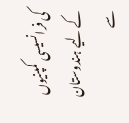کی فرانسیسی کمپنیوں کے لیے ہندوستان سے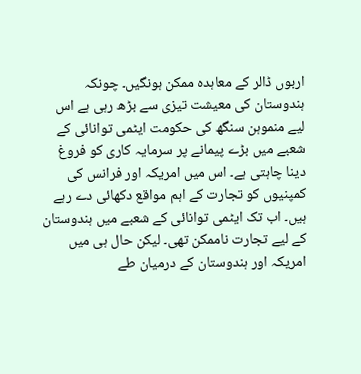اربوں ڈالر کے معاہدہ ممکن ہونگیں۔ چونکہ ہندوستان کی معیشت تیزی سے بڑھ رہی ہے اس لیے منموہن سنگھ کی حکومت ایٹمی توانائی کے شعبے میں بڑے پیمانے پر سرمایہ کاری کو فروغ دینا چاہتی ہے۔ اس میں امریکہ اور فرانس کی کمپنیوں کو تجارت کے اہم مواقع دکھائی دے رہے ہیں۔ اب تک ایٹمی توانائی کے شعبے میں ہندوستان کے لیے تجارت ناممکن تھی۔ لیکن حال ہی میں امریکہ اور ہندوستان کے درمیان طے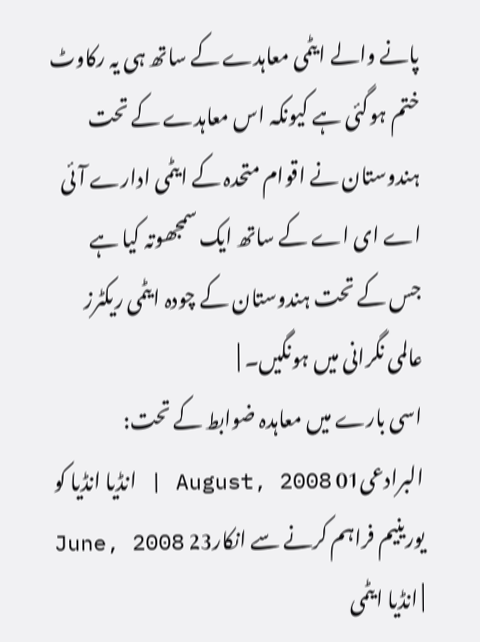پانے والے ایٹمی معاہدے کے ساتھ ہی یہ رکاوٹ ختم ہوگئی ہے کیونکہ اس معاہدے کے تحت ہندوستان نے اقوام متحدہ کے ایٹمی ادارے آئی اے ای اے کے ساتھ ایک سمجھوتہ کیا ہے جس کے تحت ہندوستان کے چودہ ایٹمی ریکٹرز عالمی نگرانی میں ہونگیں۔ |
اسی بارے میں معاہدہ ضوابط کے تحت: البرادعی01 August, 2008 | انڈیا انڈیا کو یورینیم فراہم کرنے سے انکار23 June, 2008 | انڈیا ایٹمی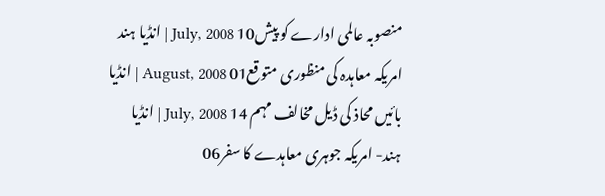منصوبہ عالمی ادارے کو پیش10 July, 2008 | انڈیا ہند امریکہ معاہدہ کی منظوری متوقع01 August, 2008 | انڈیا بائیں محاذ کی ڈیل مخالف مہم 14 July, 2008 | انڈیا ہند- امریکہ جوہری معاہدے کا سفر06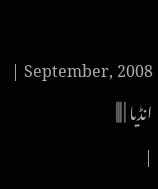September, 2008 | انڈیا | |||
|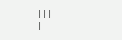|||
|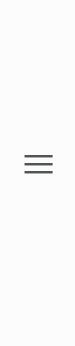|||